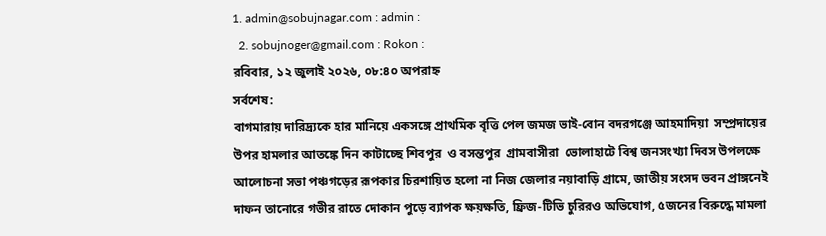1. admin@sobujnagar.com : admin :
  2. sobujnoger@gmail.com : Rokon :
রবিবার, ১২ জুলাই ২০২৬, ০৮:৪০ অপরাহ্ন
সর্বশেষ:
বাগমারায় দারিদ্র্যকে হার মানিয়ে একসঙ্গে প্রাথমিক বৃত্তি পেল জমজ ভাই-বোন বদরগঞ্জে আহমাদিয়া  সম্প্রদায়ের উপর হামলার আতঙ্কে দিন কাটাচ্ছে শিবপুর  ও বসন্তপুর  গ্রামবাসীরা  ভোলাহাটে বিশ্ব জনসংখ্যা দিবস উপলক্ষে আলোচনা সভা পঞ্চগড়ের রূপকার চিরশায়িত হলো না নিজ জেলার নয়াবাড়ি গ্রামে, জাতীয় সংসদ ভবন প্রাঙ্গনেই দাফন তানোরে গভীর রাতে দোকান পুড়ে ব্যাপক ক্ষয়ক্ষতি, ফ্রিজ-টিভি চুরিরও অভিযোগ, ৫জনের বিরুদ্ধে মামলা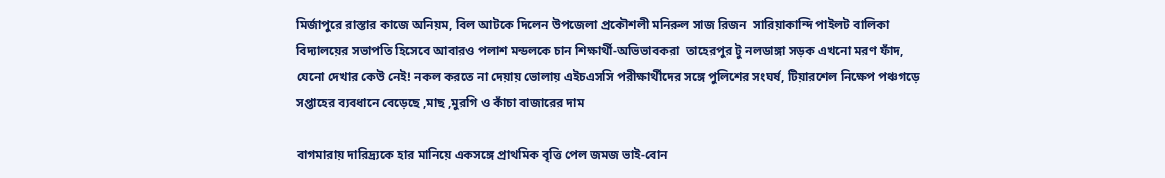মির্জাপুরে রাস্তার কাজে অনিয়ম, বিল আটকে দিলেন উপজেলা প্রকৌশলী মনিরুল সাজ রিজন  সারিয়াকান্দি পাইলট বালিকা বিদ্যালয়ের সভাপতি হিসেবে আবারও পলাশ মন্ডলকে চান শিক্ষার্থী-অভিভাবকরা  তাহেরপুর টু নলডাঙ্গা সড়ক এখনো মরণ ফাঁদ, যেনো দেখার কেউ নেই! নকল করতে না দেয়ায় ভোলায় এইচএসসি পরীক্ষার্থীদের সঙ্গে পুলিশের সংঘর্ষ, টিয়ারশেল নিক্ষেপ পঞ্চগড়ে সপ্তাহের ব্যবধানে বেড়েছে ,মাছ ,মুরগি ও কাঁচা বাজারের দাম

বাগমারায় দারিদ্র্যকে হার মানিয়ে একসঙ্গে প্রাথমিক বৃত্তি পেল জমজ ভাই-বোন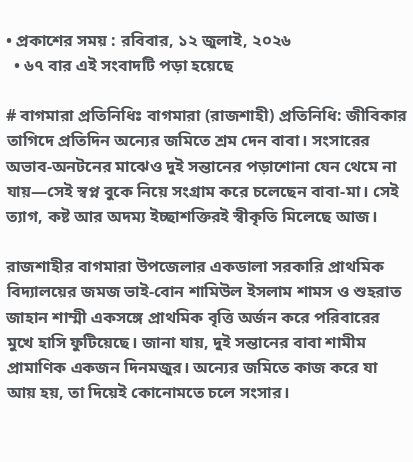• প্রকাশের সময় : রবিবার, ১২ জুলাই, ২০২৬
  • ৬৭ বার এই সংবাদটি পড়া হয়েছে

# বাগমারা প্রতিনিধিঃ বাগমারা (রাজশাহী) প্রতিনিধি: জীবিকার তাগিদে প্রতিদিন অন্যের জমিতে শ্রম দেন বাবা। সংসারের অভাব-অনটনের মাঝেও দুই সন্তানের পড়াশোনা যেন থেমে না যায়—সেই স্বপ্ন বুকে নিয়ে সংগ্রাম করে চলেছেন বাবা-মা। সেই ত্যাগ, কষ্ট আর অদম্য ইচ্ছাশক্তিরই স্বীকৃতি মিলেছে আজ।

রাজশাহীর বাগমারা উপজেলার একডালা সরকারি প্রাথমিক বিদ্যালয়ের জমজ ভাই-বোন শামিউল ইসলাম শামস ও শুহরাত জাহান শাম্মী একসঙ্গে প্রাথমিক বৃত্তি অর্জন করে পরিবারের মুখে হাসি ফুটিয়েছে। জানা যায়, দুই সন্তানের বাবা শামীম প্রামাণিক একজন দিনমজুর। অন্যের জমিতে কাজ করে যা আয় হয়, তা দিয়েই কোনোমতে চলে সংসার।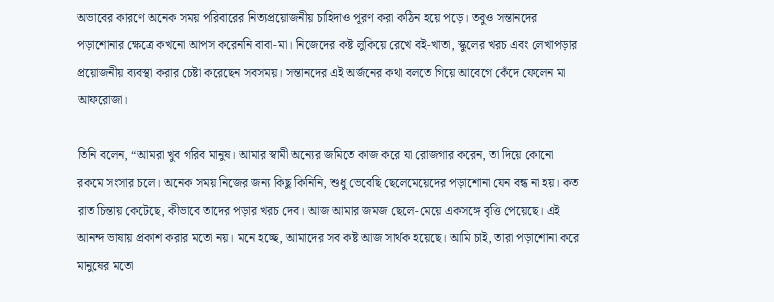অভাবের কারণে অনেক সময় পরিবারের নিত্যপ্রয়োজনীয় চাহিদাও পূরণ করা কঠিন হয়ে পড়ে। তবুও সন্তানদের পড়াশোনার ক্ষেত্রে কখনো আপস করেননি বাবা-মা। নিজেদের কষ্ট লুকিয়ে রেখে বই-খাতা, স্কুলের খরচ এবং লেখাপড়ার প্রয়োজনীয় ব্যবস্থা করার চেষ্টা করেছেন সবসময়। সন্তানদের এই অর্জনের কথা বলতে গিয়ে আবেগে কেঁদে ফেলেন মা আফরোজা।

তিনি বলেন, “আমরা খুব গরিব মানুষ। আমার স্বামী অন্যের জমিতে কাজ করে যা রোজগার করেন, তা দিয়ে কোনো রকমে সংসার চলে। অনেক সময় নিজের জন্য কিছু কিনিনি, শুধু ভেবেছি ছেলেমেয়েদের পড়াশোনা যেন বন্ধ না হয়। কত রাত চিন্তায় কেটেছে, কীভাবে তাদের পড়ার খরচ দেব। আজ আমার জমজ ছেলে-মেয়ে একসঙ্গে বৃত্তি পেয়েছে। এই আনন্দ ভাষায় প্রকাশ করার মতো নয়। মনে হচ্ছে, আমাদের সব কষ্ট আজ সার্থক হয়েছে। আমি চাই, তারা পড়াশোনা করে মানুষের মতো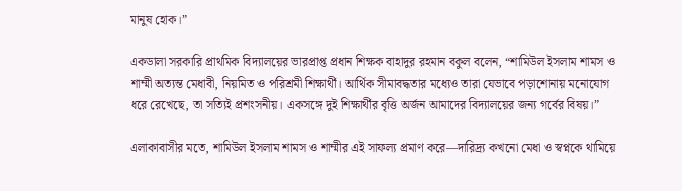মানুষ হোক।”

একডালা সরকারি প্রাথমিক বিদ্যালয়ের ভারপ্রাপ্ত প্রধান শিক্ষক বাহাদুর রহমান বকুল বলেন, “শামিউল ইসলাম শামস ও শাম্মী অত্যন্ত মেধাবী, নিয়মিত ও পরিশ্রমী শিক্ষার্থী। আর্থিক সীমাবদ্ধতার মধ্যেও তারা যেভাবে পড়াশোনায় মনোযোগ ধরে রেখেছে, তা সত্যিই প্রশংসনীয়। একসঙ্গে দুই শিক্ষার্থীর বৃত্তি অর্জন আমাদের বিদ্যালয়ের জন্য গর্বের বিষয়।”

এলাকাবাসীর মতে, শামিউল ইসলাম শামস ও শাম্মীর এই সাফল্য প্রমাণ করে—দারিদ্র্য কখনো মেধা ও স্বপ্নকে থামিয়ে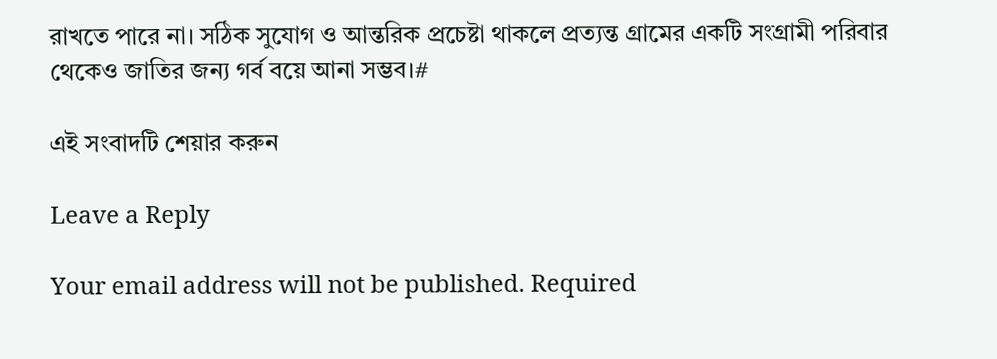রাখতে পারে না। সঠিক সুযোগ ও আন্তরিক প্রচেষ্টা থাকলে প্রত্যন্ত গ্রামের একটি সংগ্রামী পরিবার থেকেও জাতির জন্য গর্ব বয়ে আনা সম্ভব।#

এই সংবাদটি শেয়ার করুন

Leave a Reply

Your email address will not be published. Required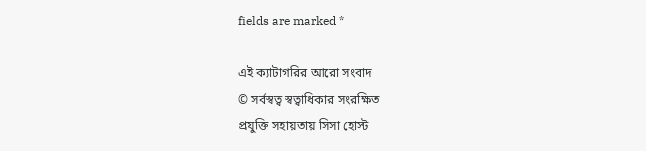fields are marked *

এই ক্যাটাগরির আরো সংবাদ
© সর্বস্বত্ব স্বত্বাধিকার সংরক্ষিত
প্রযুক্তি সহায়তায় সিসা হোস্ট